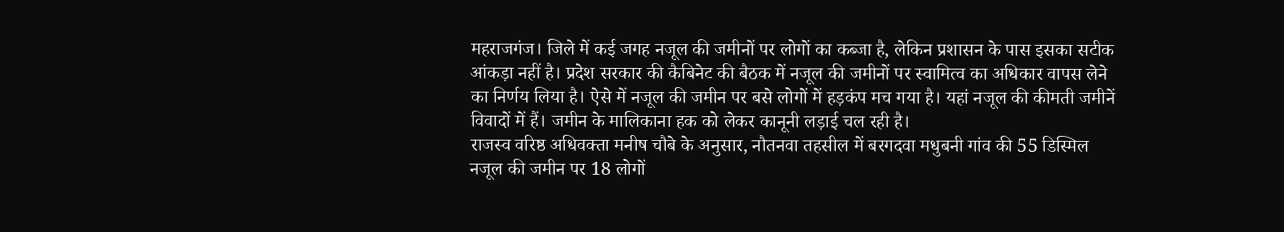महराजगंज। जिले में कई जगह नजूल की जमीनों पर लोगों का कब्जा है, लेकिन प्रशासन के पास इसका सटीक आंकड़ा नहीं है। प्रदेश सरकार की कैबिनेट की बैठक में नजूल की जमीनों पर स्वामित्व का अधिकार वापस लेने का निर्णय लिया है। ऐसे में नजूल की जमीन पर बसे लोगों में हड़कंप मच गया है। यहां नजूल की कीमती जमीनें विवादों में हैं। जमीन के मालिकाना हक को लेकर कानूनी लड़ाई चल रही है।
राजस्व वरिष्ठ अधिवक्ता मनीष चौबे के अनुसार, नौतनवा तहसील में बरगदवा मधुबनी गांव की 55 डिस्मिल नजूल की जमीन पर 18 लोगों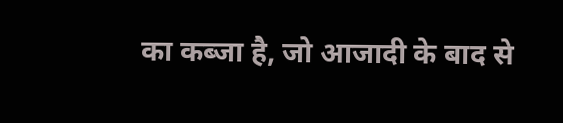का कब्जा है, जो आजादी के बाद से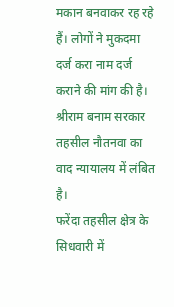मकान बनवाकर रह रहे हैं। लोगों ने मुकदमा दर्ज करा नाम दर्ज कराने की मांग की है। श्रीराम बनाम सरकार तहसील नौतनवा का वाद न्यायालय में लंबित है।
फरेंदा तहसील क्षेत्र के सिधवारी में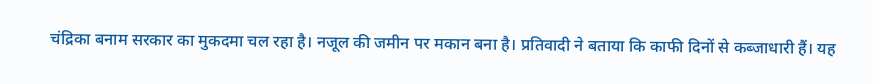चंद्रिका बनाम सरकार का मुकदमा चल रहा है। नजूल की जमीन पर मकान बना है। प्रतिवादी ने बताया कि काफी दिनों से कब्जाधारी हैं। यह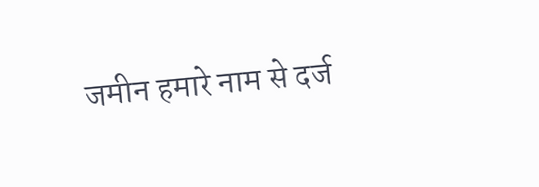जमीन हमारे नाम से दर्ज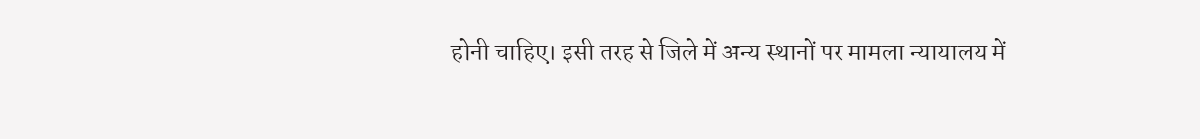होनी चाहिए। इसी तरह से जिले में अन्य स्थानों पर मामला न्यायालय में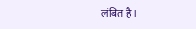लंबित है।